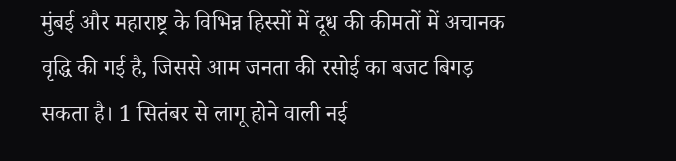मुंबई और महाराष्ट्र के विभिन्न हिस्सों में दूध की कीमतों में अचानक वृद्धि की गई है, जिससे आम जनता की रसोई का बजट बिगड़ सकता है। 1 सितंबर से लागू होने वाली नई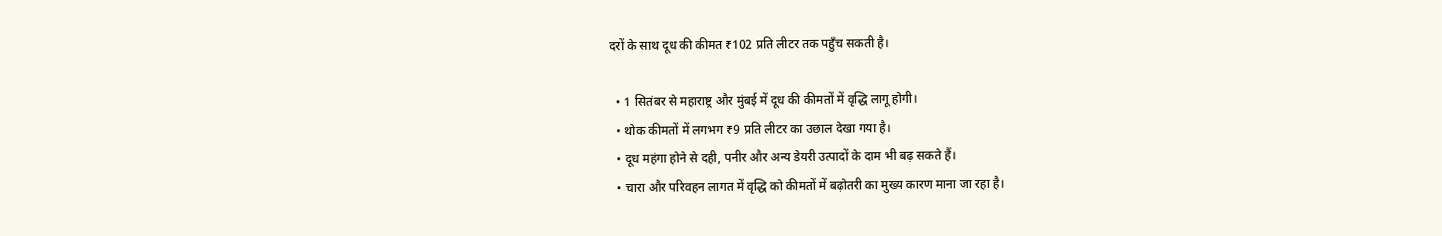दरों के साथ दूध की कीमत ₹102 प्रति लीटर तक पहुँच सकती है।

  • 1 सितंबर से महाराष्ट्र और मुंबई में दूध की कीमतों में वृद्धि लागू होगी।
  • थोक कीमतों में लगभग ₹9 प्रति लीटर का उछाल देखा गया है।
  • दूध महंगा होने से दही, पनीर और अन्य डेयरी उत्पादों के दाम भी बढ़ सकते हैं।
  • चारा और परिवहन लागत में वृद्धि को कीमतों में बढ़ोतरी का मुख्य कारण माना जा रहा है।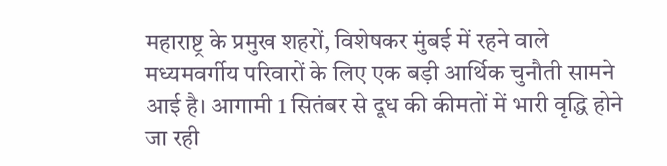महाराष्ट्र के प्रमुख शहरों, विशेषकर मुंबई में रहने वाले मध्यमवर्गीय परिवारों के लिए एक बड़ी आर्थिक चुनौती सामने आई है। आगामी 1 सितंबर से दूध की कीमतों में भारी वृद्धि होने जा रही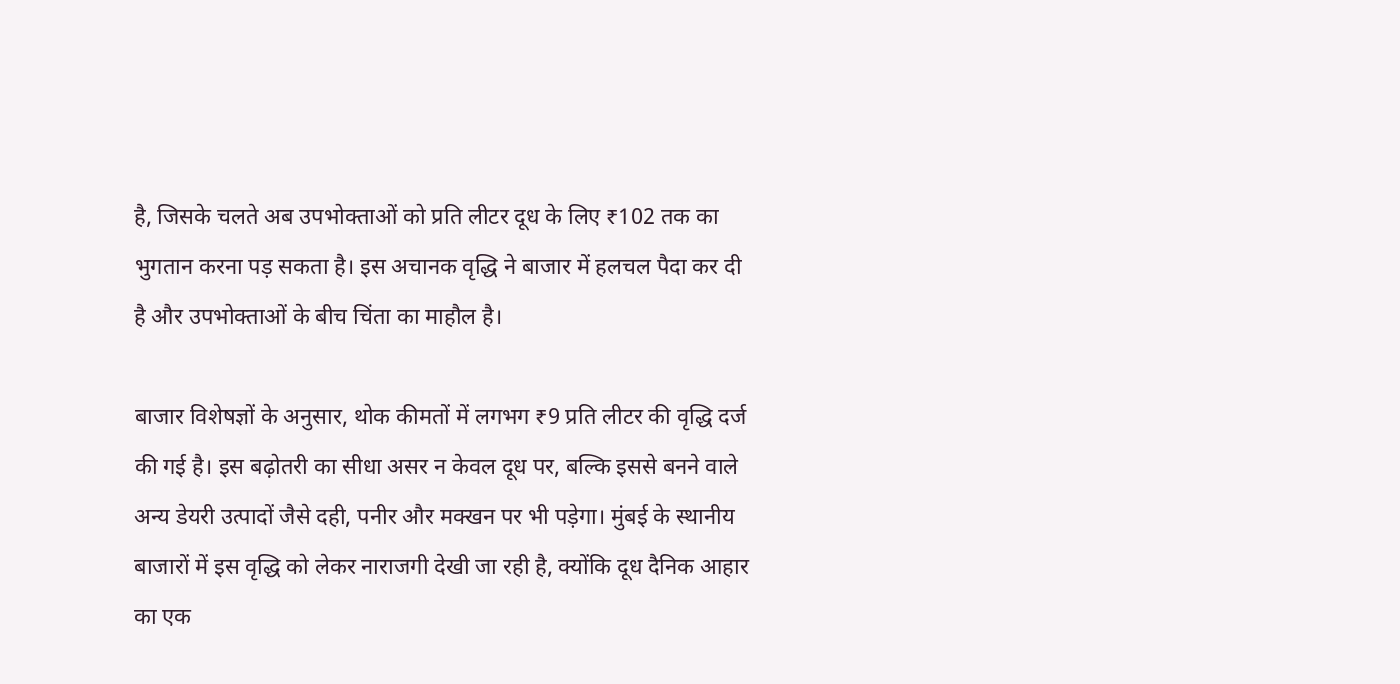है, जिसके चलते अब उपभोक्ताओं को प्रति लीटर दूध के लिए ₹102 तक का भुगतान करना पड़ सकता है। इस अचानक वृद्धि ने बाजार में हलचल पैदा कर दी है और उपभोक्ताओं के बीच चिंता का माहौल है।

बाजार विशेषज्ञों के अनुसार, थोक कीमतों में लगभग ₹9 प्रति लीटर की वृद्धि दर्ज की गई है। इस बढ़ोतरी का सीधा असर न केवल दूध पर, बल्कि इससे बनने वाले अन्य डेयरी उत्पादों जैसे दही, पनीर और मक्खन पर भी पड़ेगा। मुंबई के स्थानीय बाजारों में इस वृद्धि को लेकर नाराजगी देखी जा रही है, क्योंकि दूध दैनिक आहार का एक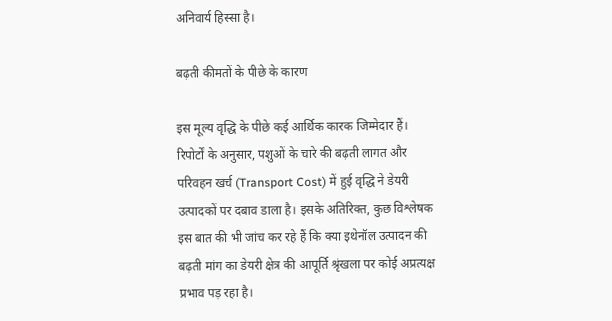अनिवार्य हिस्सा है।

बढ़ती कीमतों के पीछे के कारण

इस मूल्य वृद्धि के पीछे कई आर्थिक कारक जिम्मेदार हैं। रिपोर्टों के अनुसार, पशुओं के चारे की बढ़ती लागत और परिवहन खर्च (Transport Cost) में हुई वृद्धि ने डेयरी उत्पादकों पर दबाव डाला है। इसके अतिरिक्त, कुछ विश्लेषक इस बात की भी जांच कर रहे हैं कि क्या इथेनॉल उत्पादन की बढ़ती मांग का डेयरी क्षेत्र की आपूर्ति श्रृंखला पर कोई अप्रत्यक्ष प्रभाव पड़ रहा है।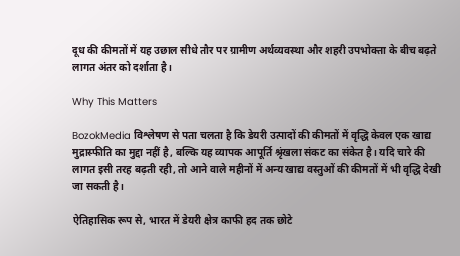दूध की कीमतों में यह उछाल सीधे तौर पर ग्रामीण अर्थव्यवस्था और शहरी उपभोक्ता के बीच बढ़ते लागत अंतर को दर्शाता है।

Why This Matters

BozokMedia विश्लेषण से पता चलता है कि डेयरी उत्पादों की कीमतों में वृद्धि केवल एक खाद्य मुद्रास्फीति का मुद्दा नहीं है, बल्कि यह व्यापक आपूर्ति श्रृंखला संकट का संकेत है। यदि चारे की लागत इसी तरह बढ़ती रही, तो आने वाले महीनों में अन्य खाद्य वस्तुओं की कीमतों में भी वृद्धि देखी जा सकती है।

ऐतिहासिक रूप से, भारत में डेयरी क्षेत्र काफी हद तक छोटे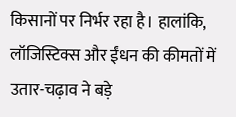किसानों पर निर्भर रहा है। हालांकि, लॉजिस्टिक्स और ईंधन की कीमतों में उतार-चढ़ाव ने बड़े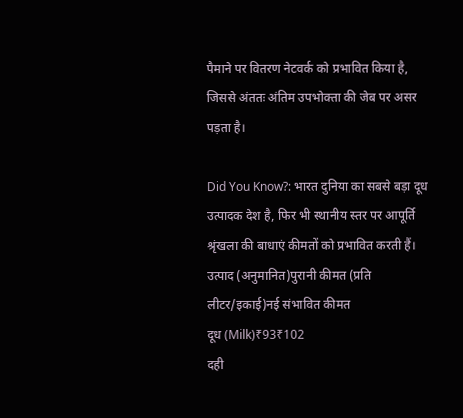पैमाने पर वितरण नेटवर्क को प्रभावित किया है, जिससे अंततः अंतिम उपभोक्ता की जेब पर असर पड़ता है।

Did You Know?: भारत दुनिया का सबसे बड़ा दूध उत्पादक देश है, फिर भी स्थानीय स्तर पर आपूर्ति श्रृंखला की बाधाएं कीमतों को प्रभावित करती हैं।
उत्पाद (अनुमानित)पुरानी कीमत (प्रति लीटर/इकाई)नई संभावित कीमत
दूध (Milk)₹93₹102
दही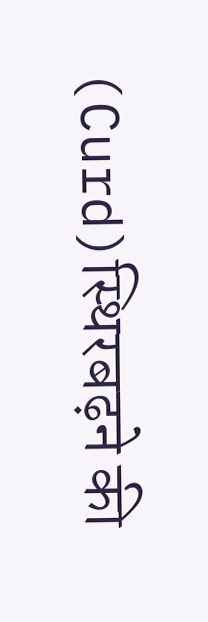(Curd)स्थिरबढ़ने की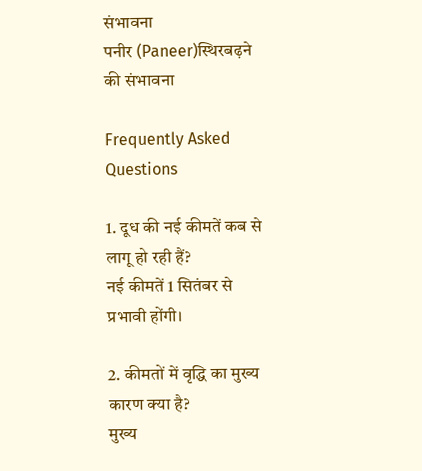संभावना
पनीर (Paneer)स्थिरबढ़ने की संभावना

Frequently Asked Questions

1. दूध की नई कीमतें कब से लागू हो रही हैं?
नई कीमतें 1 सितंबर से प्रभावी होंगी।

2. कीमतों में वृद्धि का मुख्य कारण क्या है?
मुख्य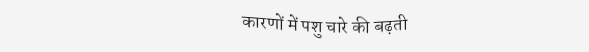कारणों में पशु चारे की बढ़ती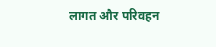लागत और परिवहन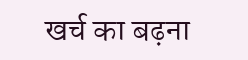खर्च का बढ़ना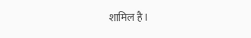शामिल है।